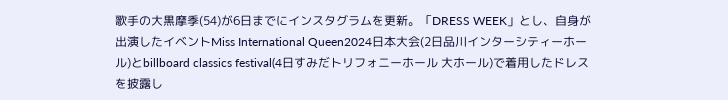歌手の大黒摩季(54)が6日までにインスタグラムを更新。「DRESS WEEK」とし、自身が出演したイベントMiss International Queen2024日本大会(2日品川インターシティーホール)とbillboard classics festival(4日すみだトリフォニーホール 大ホール)で着用したドレスを披露し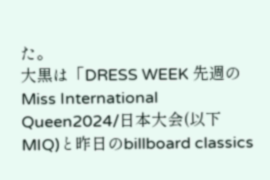た。
大黒は「DRESS WEEK 先週のMiss International Queen2024/日本大会(以下MIQ)と昨日のbillboard classics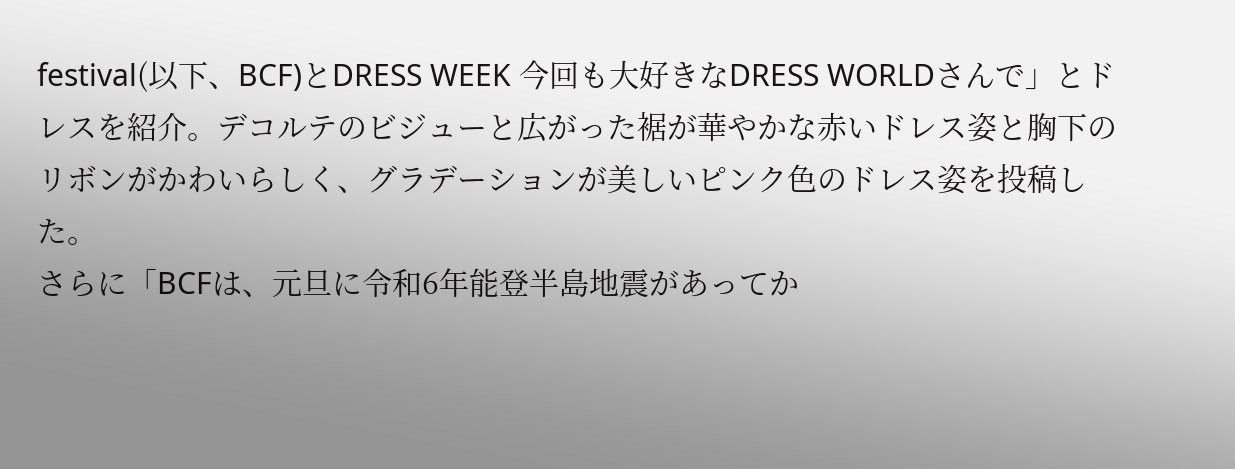festival(以下、BCF)とDRESS WEEK 今回も大好きなDRESS WORLDさんで」とドレスを紹介。デコルテのビジューと広がった裾が華やかな赤いドレス姿と胸下のリボンがかわいらしく、グラデーションが美しいピンク色のドレス姿を投稿した。
さらに「BCFは、元旦に令和6年能登半島地震があってか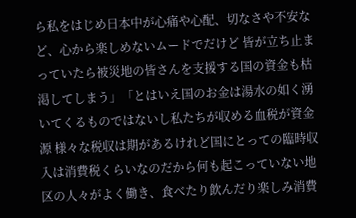ら私をはじめ日本中が心痛や心配、切なさや不安など、心から楽しめないムードでだけど 皆が立ち止まっていたら被災地の皆さんを支援する国の資金も枯渇してしまう」「とはいえ国のお金は湯水の如く湧いてくるものではないし私たちが収める血税が資金源 様々な税収は期があるけれど国にとっての臨時収入は消費税くらいなのだから何も起こっていない地区の人々がよく働き、食べたり飲んだり楽しみ消費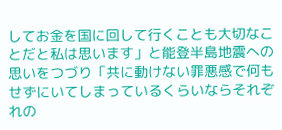してお金を国に回して行くことも大切なことだと私は思います」と能登半島地震への思いをつづり「共に動けない罪悪感で何もせずにいてしまっているくらいならそれぞれの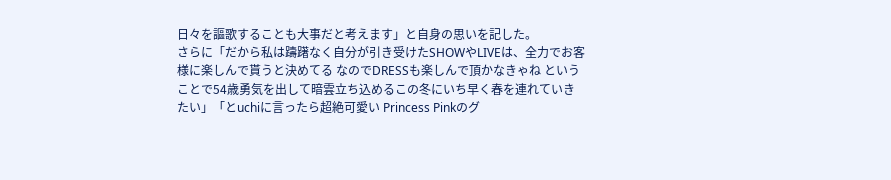日々を謳歌することも大事だと考えます」と自身の思いを記した。
さらに「だから私は躊躇なく自分が引き受けたSHOWやLIVEは、全力でお客様に楽しんで貰うと決めてる なのでDRESSも楽しんで頂かなきゃね ということで54歳勇気を出して暗雲立ち込めるこの冬にいち早く春を連れていきたい」「とuchiに言ったら超絶可愛い Princess Pinkのグ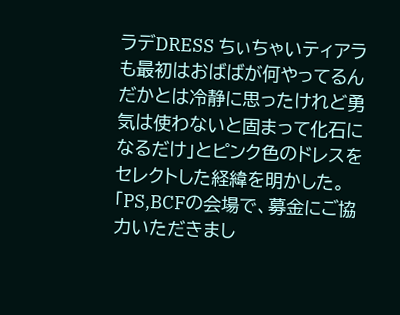ラデDRESS ちぃちゃいティアラも最初はおばばが何やってるんだかとは冷静に思ったけれど勇気は使わないと固まって化石になるだけ」とピンク色のドレスをセレクトした経緯を明かした。
「PS,BCFの会場で、募金にご協力いただきまし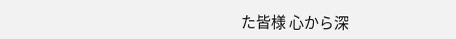た皆様 心から深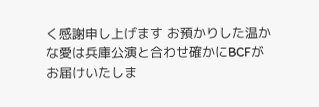く感謝申し上げます お預かりした温かな愛は兵庫公演と合わせ確かにBCFがお届けいたしま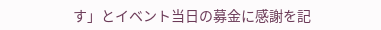す」とイベント当日の募金に感謝を記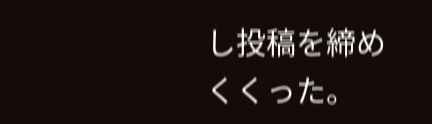し投稿を締めくくった。